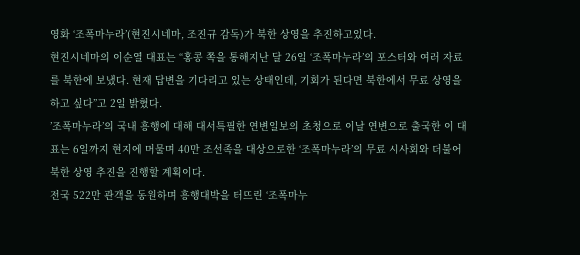영화 ‘조폭마누라’(현진시네마, 조진규 감독)가 북한 상영을 추진하고있다.
현진시네마의 이순열 대표는 “홍콩 쪽을 통해지난 달 26일 ‘조폭마누라’의 포스터와 여러 자료를 북한에 보냈다. 현재 답변을 기다리고 있는 상태인데, 기회가 된다면 북한에서 무료 상영을 하고 싶다”고 2일 밝혔다.
’조폭마누라’의 국내 흥행에 대해 대서특필한 연변일보의 초청으로 이날 연변으로 출국한 이 대표는 6일까지 현지에 머물며 40만 조선족을 대상으로한 ‘조폭마누라’의 무료 시사회와 더불어 북한 상영 추진을 진행할 계획이다.
전국 522만 관객을 동원하며 흥행대박을 터뜨린 ‘조폭마누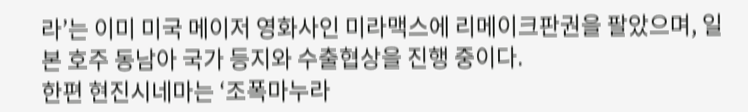라’는 이미 미국 메이저 영화사인 미라맥스에 리메이크판권을 팔았으며, 일본 호주 동남아 국가 등지와 수출협상을 진행 중이다.
한편 현진시네마는 ‘조폭마누라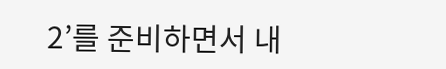2’를 준비하면서 내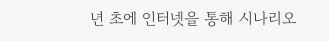년 초에 인터넷을 통해 시나리오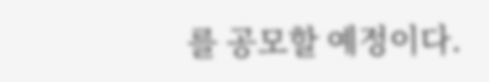를 공모할 예정이다.